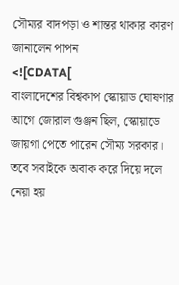সৌম্যর বাদপড়া ও শান্তর থাকার কারণ জানালেন পাপন
<![CDATA[
বাংলাদেশের বিশ্বকাপ স্কোয়াড ঘোষণার আগে জোরাল গুঞ্জন ছিল, স্কোয়াডে জায়গা পেতে পারেন সৌম্য সরকার। তবে সবাইকে অবাক করে দিয়ে দলে নেয়া হয়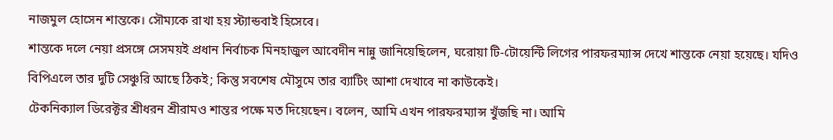নাজমুল হোসেন শান্তকে। সৌম্যকে রাখা হয় স্ট্যান্ডবাই হিসেবে।
শান্তকে দলে নেয়া প্রসঙ্গে সেসময়ই প্রধান নির্বাচক মিনহাজুল আবেদীন নান্নু জানিয়েছিলেন, ঘরোয়া টি-টোয়েন্টি লিগের পারফরম্যান্স দেখে শান্তকে নেয়া হয়েছে। যদিও বিপিএলে তার দুটি সেঞ্চুরি আছে ঠিকই; কিন্তু সবশেষ মৌসুমে তার ব্যাটিং আশা দেখাবে না কাউকেই।
টেকনিক্যাল ডিরেক্টর শ্রীধরন শ্রীরামও শান্তর পক্ষে মত দিয়েছেন। বলেন, আমি এখন পারফরম্যান্স খুঁজছি না। আমি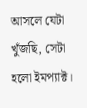আসলে যেটা খুঁজছি, সেটা হলো ইমপ্যাক্ট।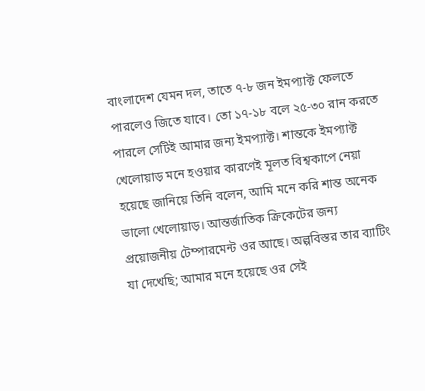বাংলাদেশ যেমন দল, তাতে ৭-৮ জন ইমপ্যাক্ট ফেলতে পারলেও জিতে যাবে। তো ১৭-১৮ বলে ২৫-৩০ রান করতে পারলে সেটিই আমার জন্য ইমপ্যাক্ট। শান্তকে ইমপ্যাক্ট খেলোয়াড় মনে হওয়ার কারণেই মূলত বিশ্বকাপে নেয়া হয়েছে জানিয়ে তিনি বলেন, আমি মনে করি শান্ত অনেক ভালো খেলোয়াড়। আন্তর্জাতিক ক্রিকেটের জন্য প্রয়োজনীয় টেম্পারমেন্ট ওর আছে। অল্পবিস্তর তার ব্যাটিং যা দেখেছি; আমার মনে হয়েছে ওর সেই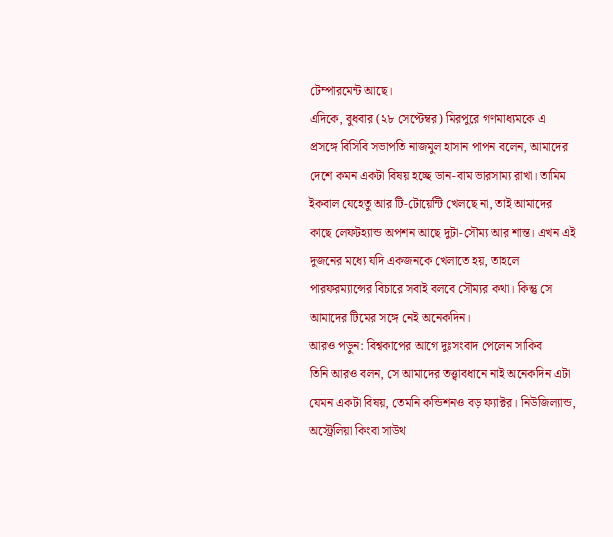টেম্পারমেন্ট আছে।
এদিকে, বুধবার (২৮ সেপ্টেম্বর) মিরপুরে গণমাধ্যমকে এ প্রসঙ্গে বিসিবি সভাপতি নাজমুল হাসান পাপন বলেন, আমাদের দেশে কমন একটা বিষয় হচ্ছে ডান-বাম ভারসাম্য রাখা। তামিম ইকবাল যেহেতু আর টি-টোয়েন্টি খেলছে না, তাই আমাদের কাছে লেফটহ্যান্ড অপশন আছে দুটা-সৌম্য আর শান্ত। এখন এই দুজনের মধ্যে যদি একজনকে খেলাতে হয়, তাহলে পারফরম্যান্সের বিচারে সবাই বলবে সৌম্যর কথা। কিন্তু সে আমাদের টিমের সঙ্গে নেই অনেকদিন।
আরও পড়ুন: বিশ্বকাপের আগে দুঃসংবাদ পেলেন সাকিব
তিনি আরও বলন, সে আমাদের তত্ত্বাবধানে নাই অনেকদিন এটা যেমন একটা বিষয়, তেমনি কন্ডিশনও বড় ফ্যাক্টর। নিউজিল্যান্ড, অস্ট্রেলিয়া কিংবা সাউথ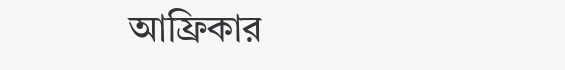আফ্রিকার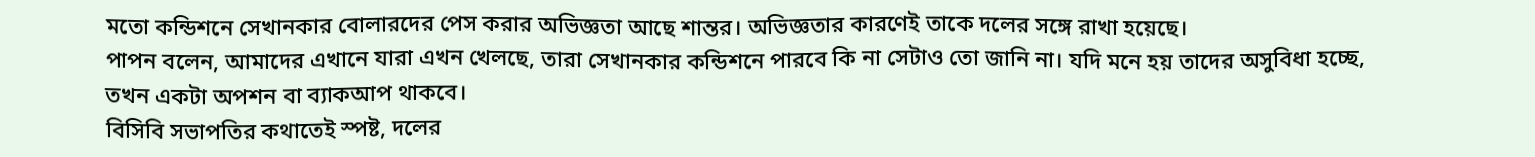মতো কন্ডিশনে সেখানকার বোলারদের পেস করার অভিজ্ঞতা আছে শান্তর। অভিজ্ঞতার কারণেই তাকে দলের সঙ্গে রাখা হয়েছে।
পাপন বলেন, আমাদের এখানে যারা এখন খেলছে, তারা সেখানকার কন্ডিশনে পারবে কি না সেটাও তো জানি না। যদি মনে হয় তাদের অসুবিধা হচ্ছে, তখন একটা অপশন বা ব্যাকআপ থাকবে।
বিসিবি সভাপতির কথাতেই স্পষ্ট, দলের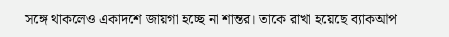সঙ্গে থাকলেও একাদশে জায়গা হচ্ছে না শান্তর। তাকে রাখা হয়েছে ব্যাকআপ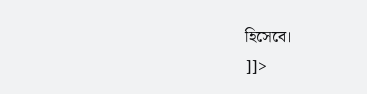হিসেবে।
]]>